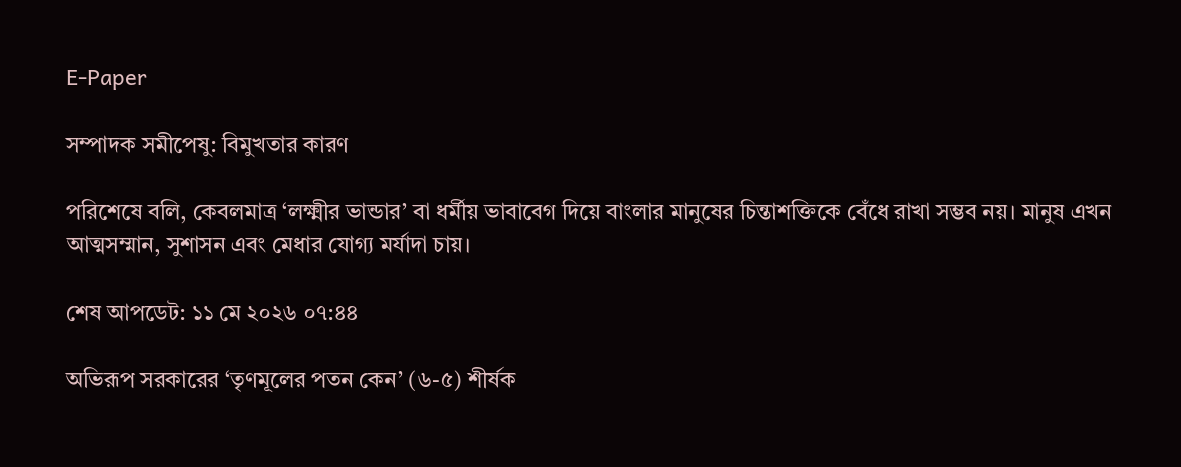E-Paper

সম্পাদক সমীপেষু: বিমুখতার কারণ

পরিশেষে বলি, কেবলমাত্র ‘লক্ষ্মীর ভান্ডার’ বা ধর্মীয় ভাবাবেগ দিয়ে বাংলার মানুষের চিন্তাশক্তিকে বেঁধে রাখা সম্ভব নয়। মানুষ এখন আত্মসম্মান, সুশাসন এবং মেধার যোগ্য মর্যাদা চায়।

শেষ আপডেট: ১১ মে ২০২৬ ০৭:৪৪

অভিরূপ সরকারের ‘তৃণমূলের পতন কেন’ (৬-৫) শীর্ষক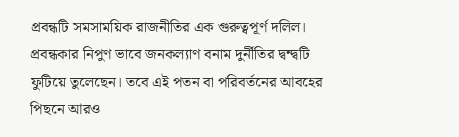প্রবন্ধটি সমসাময়িক রাজনীতির এক গুরুত্বপূর্ণ দলিল। প্রবন্ধকার নিপুণ ভাবে জনকল্যাণ বনাম দুর্নীতির দ্বন্দ্বটি ফুটিয়ে তুলেছেন। তবে এই পতন বা পরিবর্তনের আবহের পিছনে আরও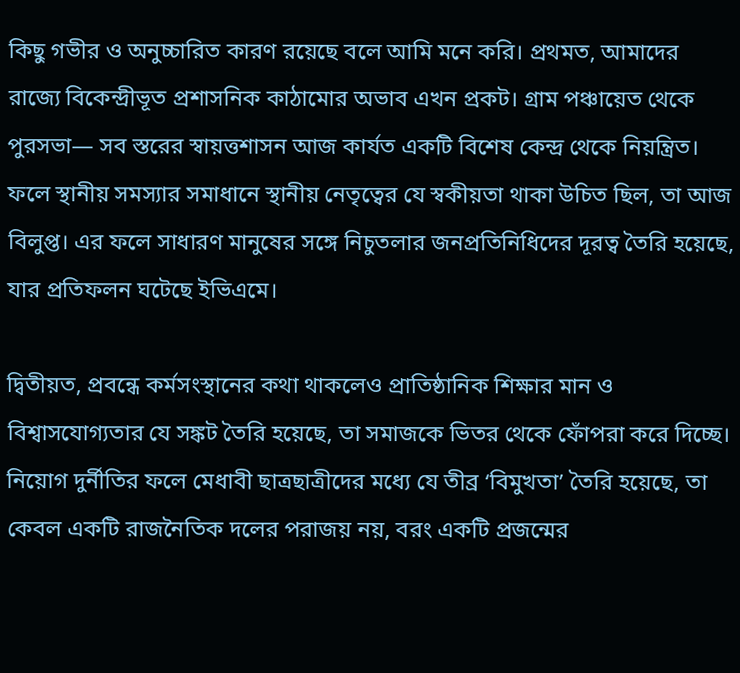কিছু গভীর ও অনুচ্চারিত কারণ রয়েছে বলে আমি মনে করি। প্রথমত, আমাদের রাজ্যে বিকেন্দ্রীভূত প্রশাসনিক কাঠামোর অভাব এখন প্রকট। গ্রাম পঞ্চায়েত থেকে পুরসভা— সব স্তরের স্বায়ত্তশাসন আজ কার্যত একটি বিশেষ কেন্দ্র থেকে নিয়ন্ত্রিত। ফলে স্থানীয় সমস্যার সমাধানে স্থানীয় নেতৃত্বের যে স্বকীয়তা থাকা উচিত ছিল, তা আজ বিলুপ্ত। এর ফলে সাধারণ মানুষের সঙ্গে নিচুতলার জনপ্রতিনিধিদের দূরত্ব তৈরি হয়েছে, যার প্রতিফলন ঘটেছে ইভিএমে।

দ্বিতীয়ত, প্রবন্ধে কর্মসংস্থানের কথা থাকলেও প্রাতিষ্ঠানিক শিক্ষার মান ও বিশ্বাসযোগ্যতার যে সঙ্কট তৈরি হয়েছে, তা সমাজকে ভিতর থেকে ফোঁপরা করে দিচ্ছে। নিয়োগ দুর্নীতির ফলে মেধাবী ছাত্রছাত্রীদের মধ্যে যে তীব্র ‘বিমুখতা’ তৈরি হয়েছে, তা কেবল একটি রাজনৈতিক দলের পরাজয় নয়, বরং একটি প্রজন্মের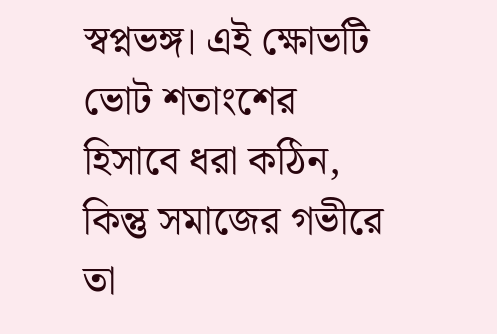স্বপ্নভঙ্গ। এই ক্ষোভটি ভোট শতাংশের হিসাবে ধরা কঠিন, কিন্তু সমাজের গভীরে তা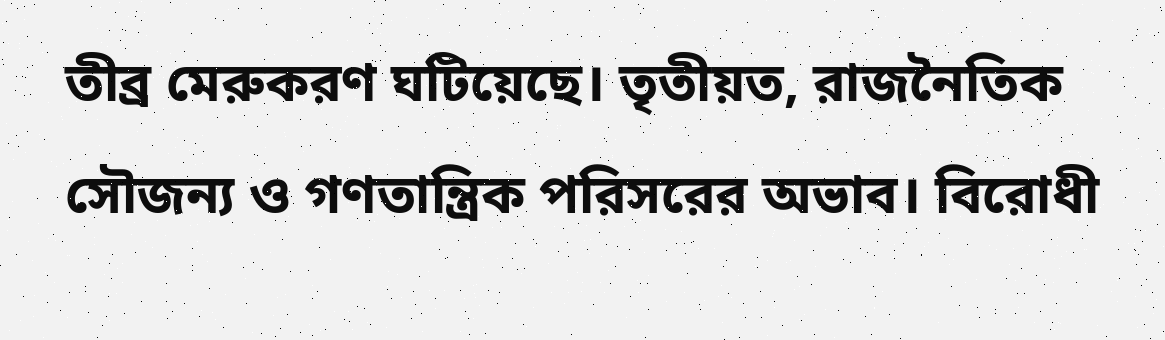তীব্র মেরুকরণ ঘটিয়েছে। তৃতীয়ত, রাজনৈতিক সৌজন্য ও গণতান্ত্রিক পরিসরের অভাব। বিরোধী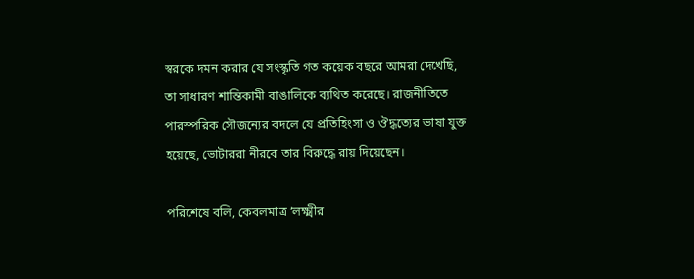স্বরকে দমন করার যে সংস্কৃতি গত কয়েক বছরে আমরা দেখেছি, তা সাধারণ শান্তিকামী বাঙালিকে ব্যথিত করেছে। রাজনীতিতে পারস্পরিক সৌজন্যের বদলে যে প্রতিহিংসা ও ঔদ্ধত্যের ভাষা যুক্ত হয়েছে, ভোটাররা নীরবে তার বিরুদ্ধে রায় দিয়েছেন।

পরিশেষে বলি, কেবলমাত্র ‘লক্ষ্মীর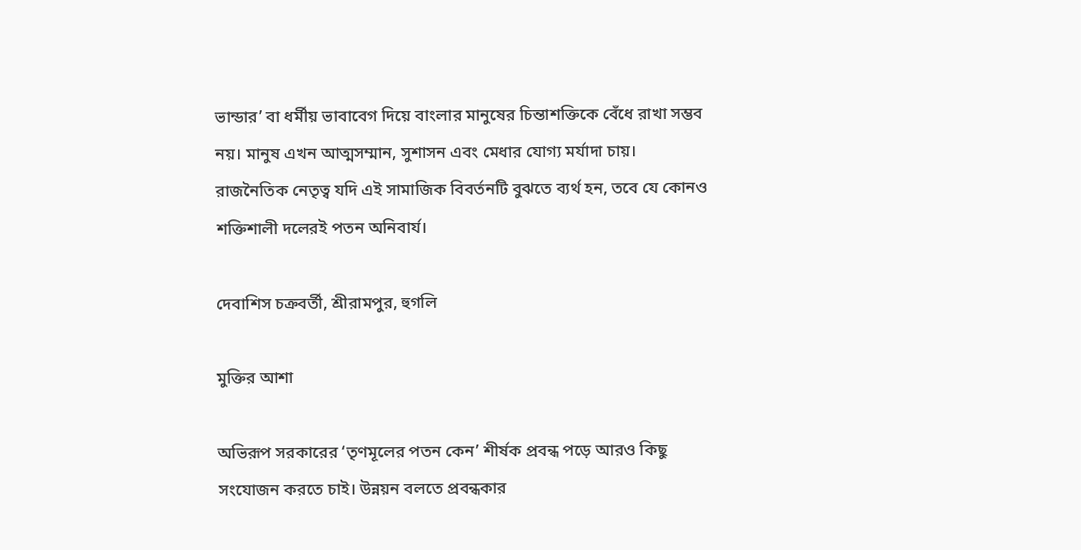ভান্ডার’ বা ধর্মীয় ভাবাবেগ দিয়ে বাংলার মানুষের চিন্তাশক্তিকে বেঁধে রাখা সম্ভব নয়। মানুষ এখন আত্মসম্মান, সুশাসন এবং মেধার যোগ্য মর্যাদা চায়। রাজনৈতিক নেতৃত্ব যদি এই সামাজিক বিবর্তনটি বুঝতে ব্যর্থ হন, তবে যে কোনও শক্তিশালী দলেরই পতন অনিবার্য।

দেবাশিস চক্রবর্তী, শ্রীরামপুর, হুগলি

মুক্তির আশা

অভিরূপ সরকারের ‘তৃণমূলের পতন কেন’ শীর্ষক প্রবন্ধ পড়ে আরও কিছু সংযোজন করতে চাই। উন্নয়ন বলতে প্রবন্ধকার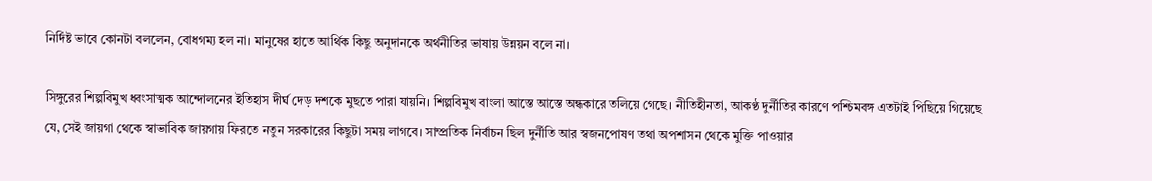নির্দিষ্ট ভাবে কোনটা বললেন, বোধগম্য হল না। মানুষের হাতে আর্থিক কিছু অনুদানকে অর্থনীতির ভাষায় উন্নয়ন বলে না।

সিঙ্গুরের শিল্পবিমুখ ধ্বংসাত্মক আন্দোলনের ইতিহাস দীর্ঘ দেড় দশকে মুছতে পারা যায়নি। শিল্পবিমুখ বাংলা আস্তে আস্তে অন্ধকারে তলিয়ে গেছে। নীতিহীনতা, আকণ্ঠ দুর্নীতির কারণে পশ্চিমবঙ্গ এতটাই পিছিয়ে গিয়েছে যে, সেই জায়গা থেকে স্বাভাবিক জায়গায় ফিরতে নতুন সরকারের কিছুটা সময় লাগবে। সাম্প্রতিক নির্বাচন ছিল দুর্নীতি আর স্বজনপোষণ তথা অপশাসন থেকে মুক্তি পাওয়ার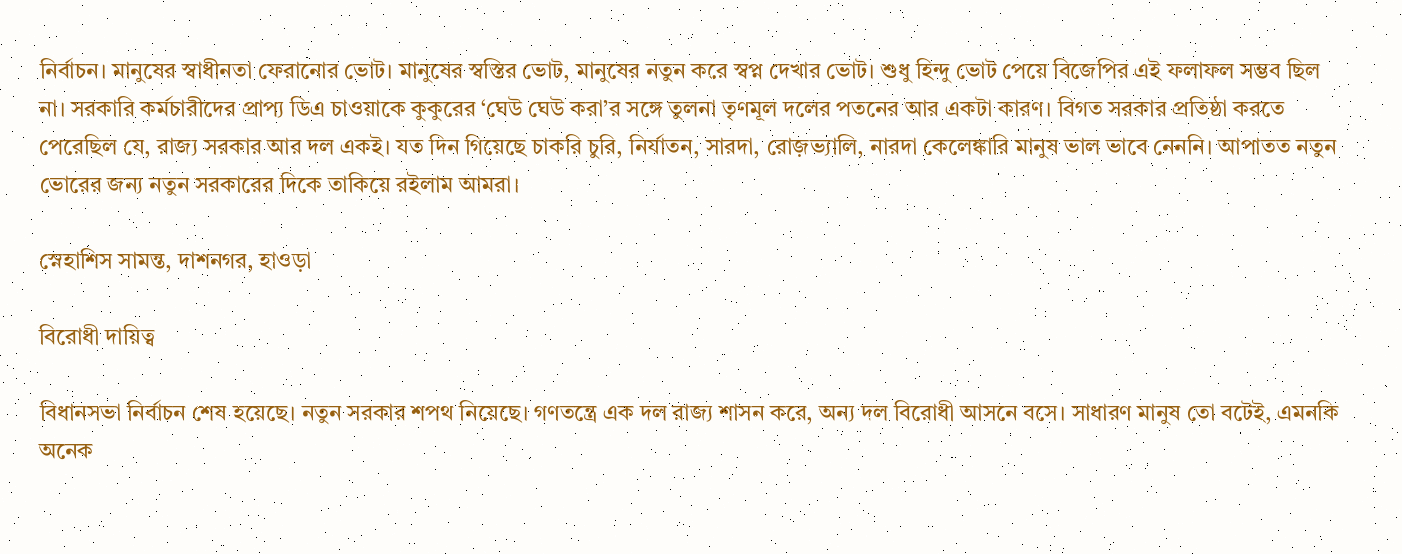নির্বাচন। মানুষের স্বাধীনতা ফেরানোর ভোট। মানুষের স্বস্তির ভোট, মানুষের নতুন করে স্বপ্ন দেখার ভোট। শুধু হিন্দু ভোট পেয়ে বিজেপির এই ফলাফল সম্ভব ছিল না। সরকারি কর্মচারীদের প্রাপ্য ডিএ চাওয়াকে কুকুরের ‘ঘেউ ঘেউ করা’র সঙ্গে তুলনা তৃণমূল দলের পতনের আর একটা কারণ। বিগত সরকার প্রতিষ্ঠা করতে পেরেছিল যে, রাজ্য সরকার আর দল একই। যত দিন গিয়েছে চাকরি চুরি, নির্যাতন, সারদা, রোজ়ভ্যালি, নারদা কেলেঙ্কারি মানুষ ভাল ভাবে নেননি। আপাতত নতুন ভোরের জন্য নতুন সরকারের দিকে তাকিয়ে রইলাম আমরা।

স্নেহাশিস সামন্ত, দাশনগর, হাওড়া

বিরোধী দায়িত্ব

বিধানসভা নির্বাচন শেষ হয়েছে। নতুন সরকার শপথ নিয়েছে। গণতন্ত্রে এক দল রাজ্য শাসন করে, অন্য দল বিরোধী আসনে বসে। সাধারণ মানুষ তো বটেই, এমনকি অনেক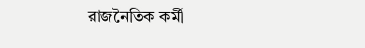রাজনৈতিক কর্মী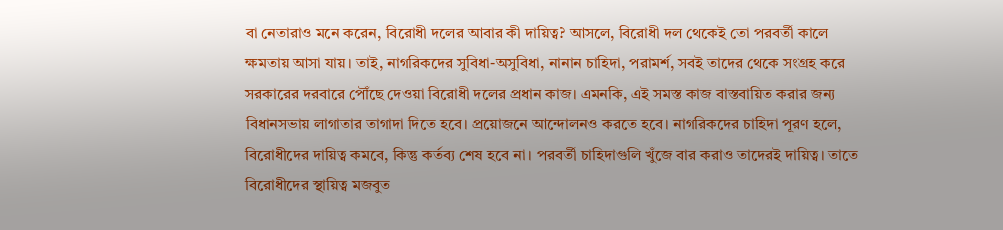বা নেতারাও মনে করেন, বিরোধী দলের আবার কী দায়িত্ব? আসলে, বিরোধী দল থেকেই তো পরবর্তী কালে ক্ষমতায় আসা যায়। তাই, নাগরিকদের সুবিধা-অসুবিধা, নানান চাহিদা, পরামর্শ, সবই তাদের থেকে সংগ্রহ করে সরকারের দরবারে পৌঁছে দেওয়া বিরোধী দলের প্রধান কাজ। এমনকি, এই সমস্ত কাজ বাস্তবায়িত করার জন্য বিধানসভায় লাগাতার তাগাদা দিতে হবে। প্রয়োজনে আন্দোলনও করতে হবে। নাগরিকদের চাহিদা পূরণ হলে, বিরোধীদের দায়িত্ব কমবে, কিন্তু কর্তব্য শেষ হবে না। পরবর্তী চাহিদাগুলি খুঁজে বার করাও তাদেরই দায়িত্ব। তাতে বিরোধীদের স্থায়িত্ব মজবুত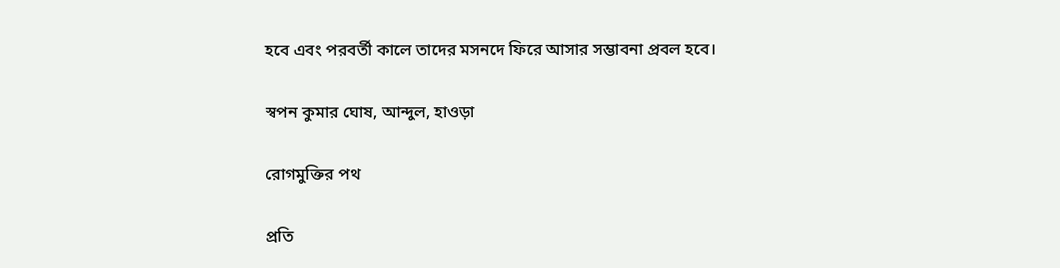হবে এবং পরবর্তী কালে তাদের মসনদে ফিরে আসার সম্ভাবনা প্রবল হবে।

স্বপন কুমার ঘোষ, আন্দুল, হাওড়া

রোগমুক্তির পথ

প্রতি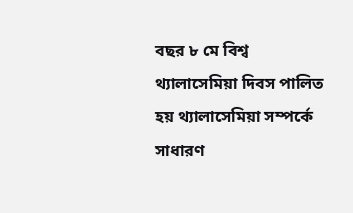বছর ৮ মে বিশ্ব থ্যালাসেমিয়া দিবস পালিত হয় থ্যালাসেমিয়া সম্পর্কে সাধারণ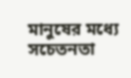মানুষের মধ্যে সচেতনতা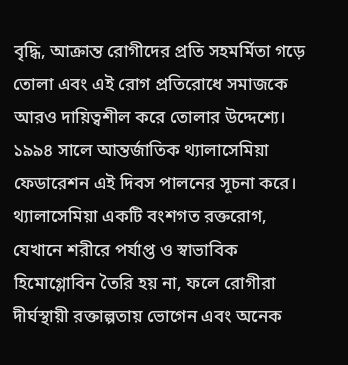বৃদ্ধি, আক্রান্ত রোগীদের প্রতি সহমর্মিতা গড়ে তোলা এবং এই রোগ প্রতিরোধে সমাজকে আরও দায়িত্বশীল করে তোলার উদ্দেশ্যে। ১৯৯৪ সালে আন্তর্জাতিক থ্যালাসেমিয়া ফেডারেশন এই দিবস পালনের সূচনা করে। থ্যালাসেমিয়া একটি বংশগত রক্তরোগ, যেখানে শরীরে পর্যাপ্ত ও স্বাভাবিক হিমোগ্লোবিন তৈরি হয় না, ফলে রোগীরা দীর্ঘস্থায়ী রক্তাল্পতায় ভোগেন এবং অনেক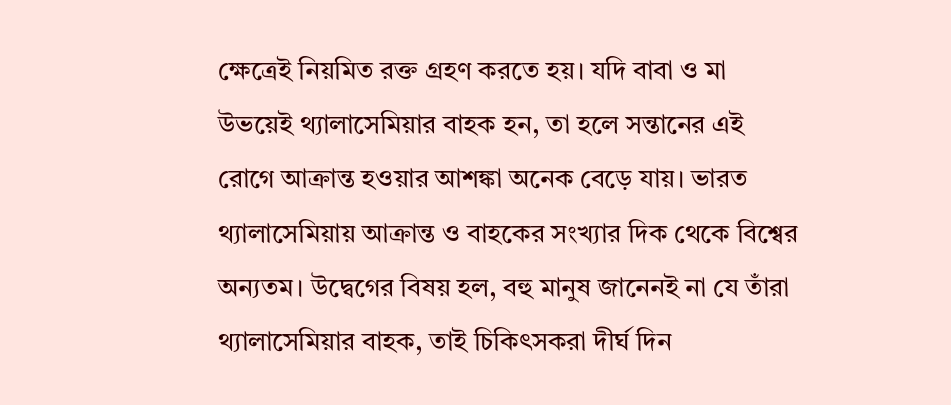ক্ষেত্রেই নিয়মিত রক্ত গ্রহণ করতে হয়। যদি বাবা ও মা উভয়েই থ্যালাসেমিয়ার বাহক হন, তা হলে সন্তানের এই রোগে আক্রান্ত হওয়ার আশঙ্কা অনেক বেড়ে যায়। ভারত থ্যালাসেমিয়ায় আক্রান্ত ও বাহকের সংখ্যার দিক থেকে বিশ্বের অন্যতম। উদ্বেগের বিষয় হল, বহু মানুষ জানেনই না যে তাঁরা থ্যালাসেমিয়ার বাহক, তাই চিকিৎসকরা দীর্ঘ দিন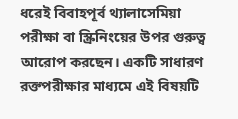ধরেই বিবাহপূর্ব থ্যালাসেমিয়া পরীক্ষা বা স্ক্রিনিংয়ের উপর গুরুত্ব আরোপ করছেন। একটি সাধারণ রক্তপরীক্ষার মাধ্যমে এই বিষয়টি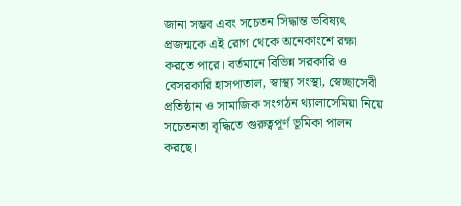জানা সম্ভব এবং সচেতন সিদ্ধান্ত ভবিষ্যৎ প্রজন্মকে এই রোগ থেকে অনেকাংশে রক্ষা করতে পারে। বর্তমানে বিভিন্ন সরকারি ও বেসরকারি হাসপাতাল, স্বাস্থ্য সংস্থা, স্বেচ্ছাসেবী প্রতিষ্ঠান ও সামাজিক সংগঠন থ্যালাসেমিয়া নিয়ে সচেতনতা বৃদ্ধিতে গুরুত্বপূর্ণ ভূমিকা পালন করছে।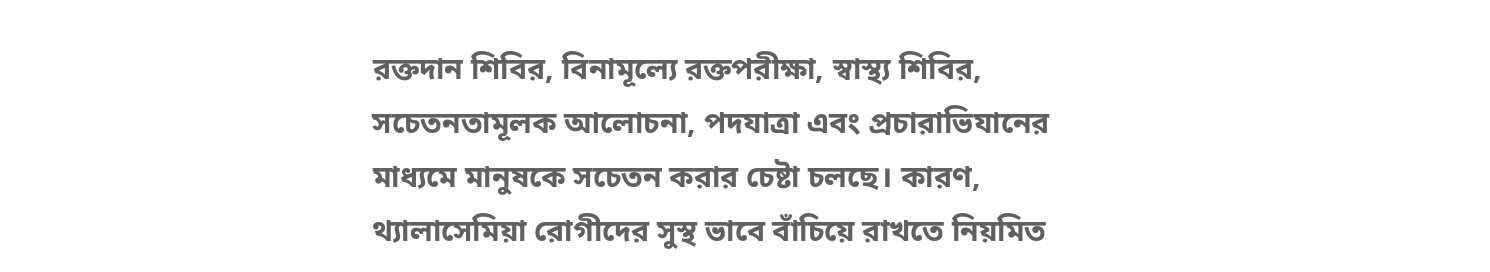রক্তদান শিবির, বিনামূল্যে রক্তপরীক্ষা, স্বাস্থ্য শিবির, সচেতনতামূলক আলোচনা, পদযাত্রা এবং প্রচারাভিযানের মাধ্যমে মানুষকে সচেতন করার চেষ্টা চলছে। কারণ, থ্যালাসেমিয়া রোগীদের সুস্থ ভাবে বাঁচিয়ে রাখতে নিয়মিত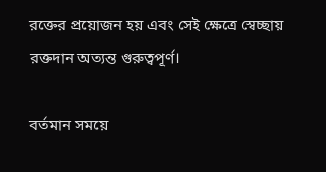রক্তের প্রয়োজন হয় এবং সেই ক্ষেত্রে স্বেচ্ছায় রক্তদান অত্যন্ত গুরুত্বপূর্ণ।

বর্তমান সময়ে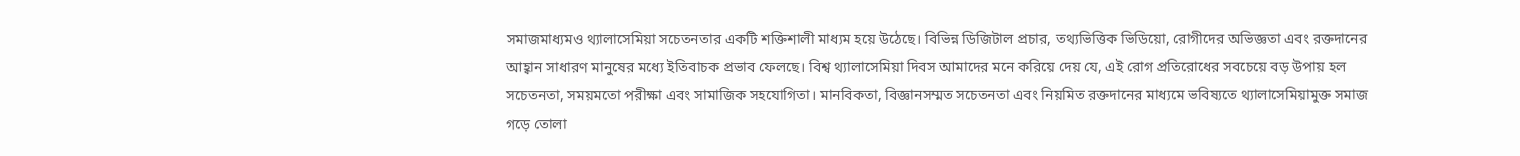সমাজমাধ্যমও থ্যালাসেমিয়া সচেতনতার একটি শক্তিশালী মাধ্যম হয়ে উঠেছে। বিভিন্ন ডিজিটাল প্রচার, তথ্যভিত্তিক ভিডিয়ো, রোগীদের অভিজ্ঞতা এবং রক্তদানের আহ্বান সাধারণ মানুষের মধ্যে ইতিবাচক প্রভাব ফেলছে। বিশ্ব থ্যালাসেমিয়া দিবস আমাদের মনে করিয়ে দেয় যে, এই রোগ প্রতিরোধের সবচেয়ে বড় উপায় হল সচেতনতা, সময়মতো পরীক্ষা এবং সামাজিক সহযোগিতা। মানবিকতা, বিজ্ঞানসম্মত সচেতনতা এবং নিয়মিত রক্তদানের মাধ্যমে ভবিষ্যতে থ্যালাসেমিয়ামুক্ত সমাজ গড়ে তোলা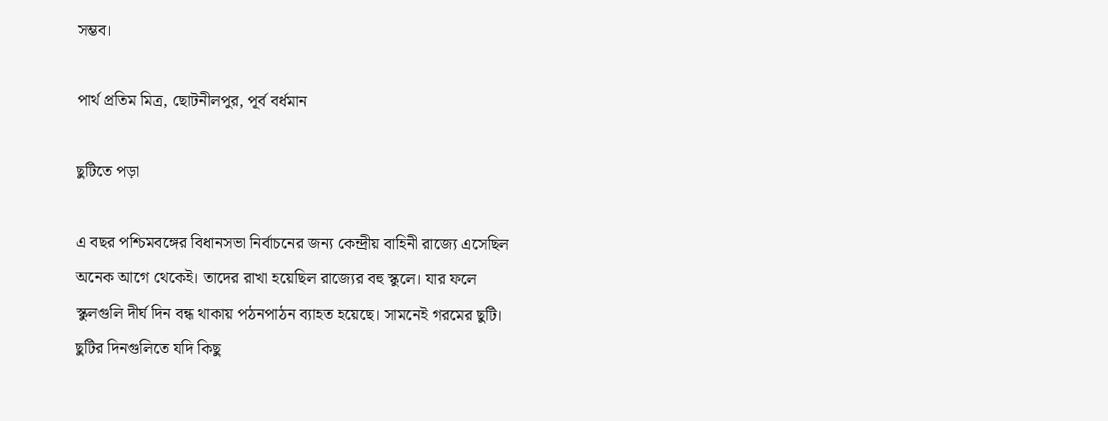সম্ভব।

পার্থ প্রতিম মিত্র, ছোটনীলপুর, পূর্ব বর্ধমান

ছুটিতে পড়া

এ বছর পশ্চিমবঙ্গের বিধানসভা নির্বাচনের জন্য কেন্দ্রীয় বাহিনী রাজ্যে এসেছিল অনেক আগে থেকেই। তাদের রাখা হয়েছিল রাজ্যের বহু স্কুলে। যার ফলে স্কুলগুলি দীর্ঘ দিন বন্ধ থাকায় পঠনপাঠন ব্যাহত হয়েছে। সামনেই গরমের ছুটি। ছুটির দিনগুলিতে যদি কিছু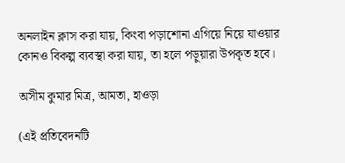অনলাইন ক্লাস করা যায়, কিংবা পড়াশোনা এগিয়ে নিয়ে যাওয়ার কোনও বিকল্প ব্যবস্থা করা যায়, তা হলে পড়ুয়ারা উপকৃত হবে।

অসীম কুমার মিত্র, আমতা, হাওড়া

(এই প্রতিবেদনটি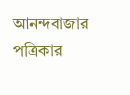আনন্দবাজার পত্রিকার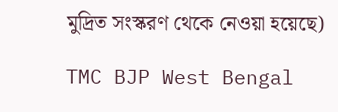মুদ্রিত সংস্করণ থেকে নেওয়া হয়েছে)

TMC BJP West Bengal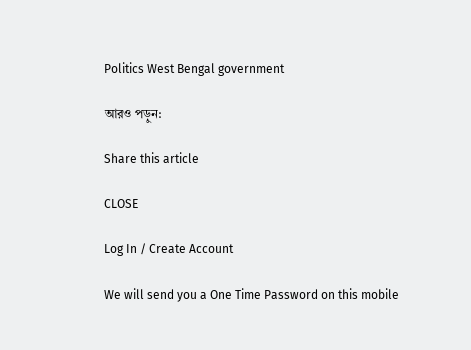Politics West Bengal government

আরও পড়ুন:

Share this article

CLOSE

Log In / Create Account

We will send you a One Time Password on this mobile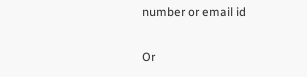number or email id

Or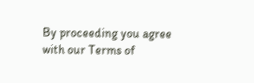By proceeding you agree with our Terms of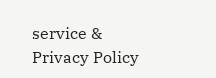service & Privacy Policy